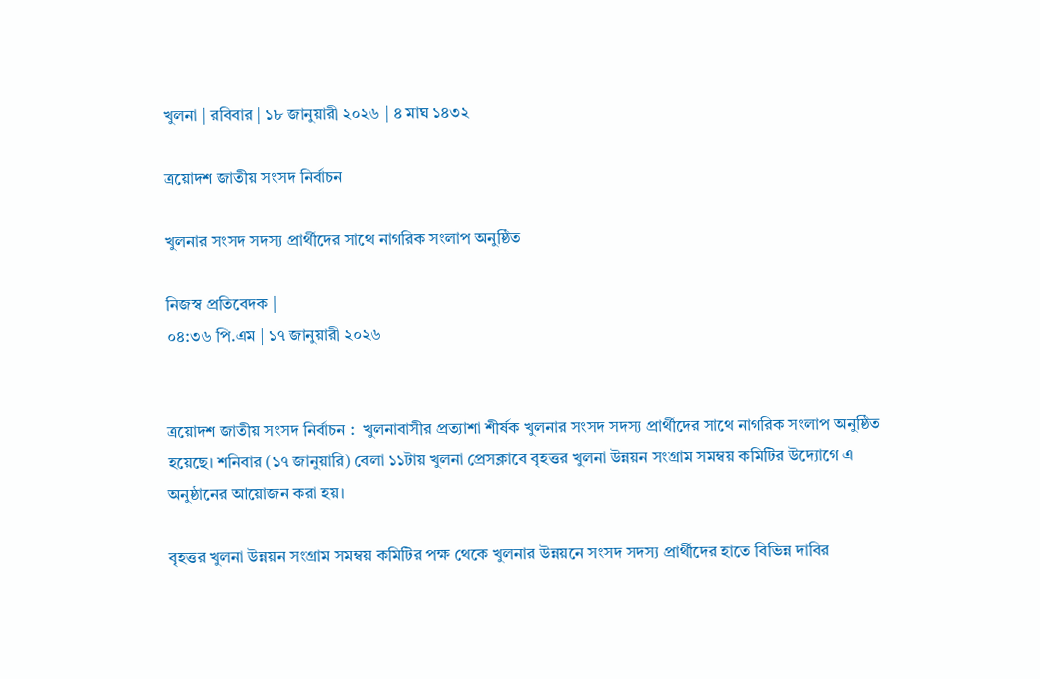খুলনা | রবিবার | ১৮ জানুয়ারী ২০২৬ | ৪ মাঘ ১৪৩২

ত্রয়োদশ জাতীয় সংসদ নির্বাচন

খুলনার সংসদ সদস্য প্রার্থীদের সাথে নাগরিক সংলাপ অনুষ্ঠিত

নিজস্ব প্রতিবেদক |
০৪:৩৬ পি.এম | ১৭ জানুয়ারী ২০২৬


ত্রয়োদশ জাতীয় সংসদ নির্বাচন :  খুলনাবাসীর প্রত্যাশা শীর্ষক খুলনার সংসদ সদস্য প্রার্থীদের সাথে নাগরিক সংলাপ অনুষ্ঠিত হয়েছে। শনিবার (১৭ জানুয়ারি) বেলা ১১টায় খুলনা প্রেসক্লাবে বৃহত্তর খুলনা উন্নয়ন সংগ্রাম সমম্বয় কমিটির উদ্যোগে এ অনুষ্ঠানের আয়োজন করা হয়।

বৃহত্তর খুলনা উন্নয়ন সংগ্রাম সমম্বয় কমিটির পক্ষ থেকে খুলনার উন্নয়নে সংসদ সদস্য প্রার্থীদের হাতে বিভিন্ন দাবির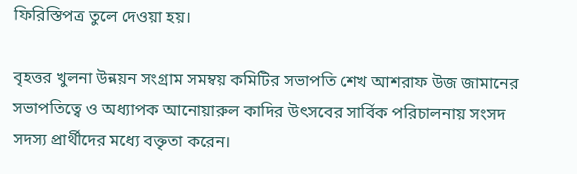ফিরিস্তিপত্র তুলে দেওয়া হয়।

বৃহত্তর খুলনা উন্নয়ন সংগ্রাম সমম্বয় কমিটির সভাপতি শেখ আশরাফ উজ জামানের সভাপতিত্বে ও অধ্যাপক আনোয়ারুল কাদির উৎসবের সার্বিক পরিচালনায় সংসদ সদস্য প্রার্থীদের মধ্যে বক্তৃতা করেন।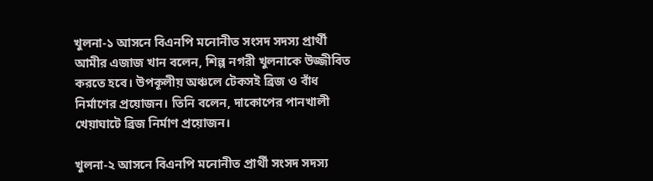খুলনা-১ আসনে বিএনপি মনোনীত সংসদ সদস্য প্রার্থী আমীর এজাজ খান বলেন, শিল্প নগরী খুলনাকে উজ্জীবিত করতে হবে। উপকূলীয় অঞ্চলে টেকসই ব্রিজ ও বাঁধ নির্মাণের প্রয়োজন। তিনি বলেন, দাকোপের পানখালী খেয়াঘাটে ব্রিজ নির্মাণ প্রয়োজন।

খুলনা-২ আসনে বিএনপি মনোনীত প্রার্থী সংসদ সদস্য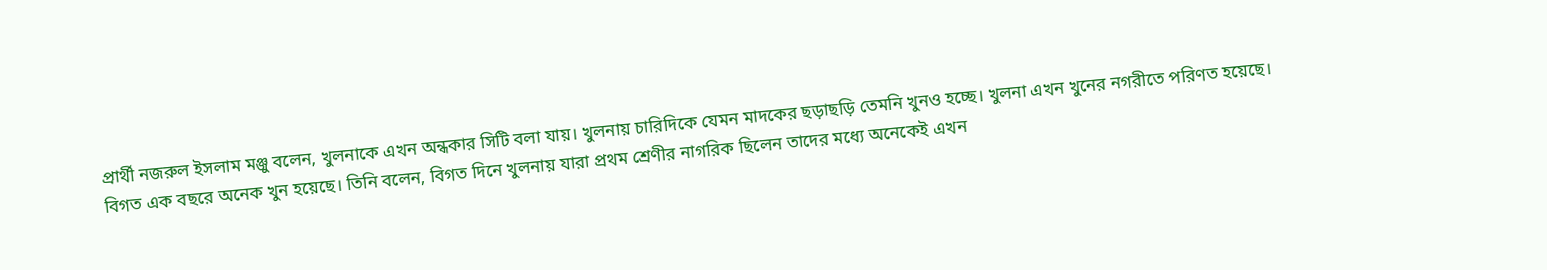প্রার্থী নজরুল ইসলাম মঞ্জু বলেন, খুলনাকে এখন অন্ধকার সিটি বলা যায়। খুলনায় চারিদিকে যেমন মাদকের ছড়াছড়ি তেমনি খুনও হচ্ছে। খুলনা এখন খুনের নগরীতে পরিণত হয়েছে। বিগত এক বছরে অনেক খুন হয়েছে। তিনি বলেন, বিগত দিনে খুলনায় যারা প্রথম শ্রেণীর নাগরিক ছিলেন তাদের মধ্যে অনেকেই এখন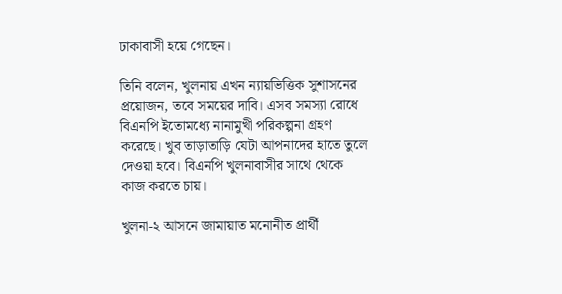ঢাকাবাসী হয়ে গেছেন।

তিনি বলেন, খুলনায় এখন ন্যায়ভিত্তিক সুশাসনের প্রয়োজন, তবে সময়ের দাবি। এসব সমস্যা রোধে বিএনপি ইতোমধ্যে নানামুখী পরিকল্পনা গ্রহণ করেছে। খুব তাড়াতাড়ি যেটা আপনাদের হাতে তুলে দেওয়া হবে। বিএনপি খুলনাবাসীর সাথে থেকে কাজ করতে চায়।

খুলনা-২ আসনে জামায়াত মনোনীত প্রার্থী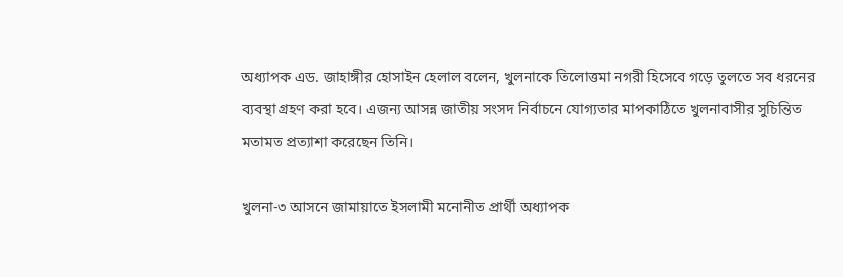অধ্যাপক এড. জাহাঙ্গীর হোসাইন হেলাল বলেন, খুলনাকে তিলোত্তমা নগরী হিসেবে গড়ে তুলতে সব ধরনের ব্যবস্থা গ্রহণ করা হবে। এজন্য আসন্ন জাতীয় সংসদ নির্বাচনে যোগ্যতার মাপকাঠিতে খুলনাবাসীর সুচিন্তিত মতামত প্রত্যাশা করেছেন তিনি।

খুলনা-৩ আসনে জামায়াতে ইসলামী মনোনীত প্রার্থী অধ্যাপক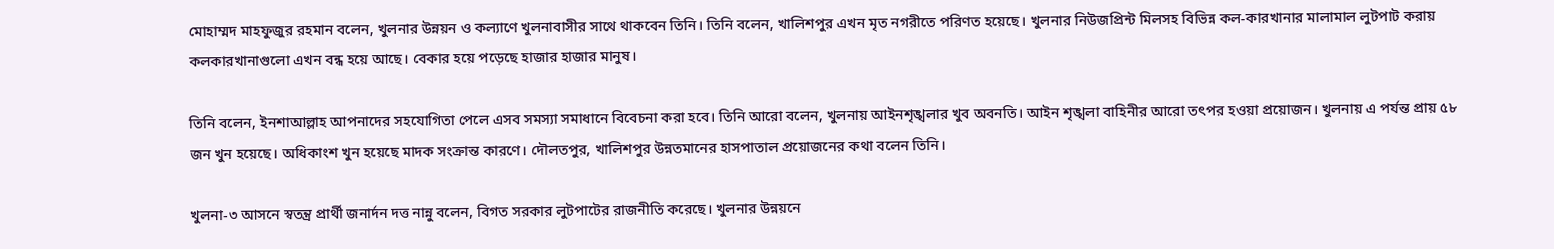মোহাম্মদ মাহফুজুর রহমান বলেন, খুলনার উন্নয়ন ও কল্যাণে খুলনাবাসীর সাথে থাকবেন তিনি। তিনি বলেন, খালিশপুর এখন মৃত নগরীতে পরিণত হয়েছে। খুলনার নিউজপ্রিন্ট মিলসহ বিভিন্ন কল-কারখানার মালামাল লুটপাট করায় কলকারখানাগুলো এখন বন্ধ হয়ে আছে। বেকার হয়ে পড়েছে হাজার হাজার মানুষ।

তিনি বলেন, ইনশাআল্লাহ আপনাদের সহযোগিতা পেলে এসব সমস্যা সমাধানে বিবেচনা করা হবে। তিনি আরো বলেন, খুলনায় আইনশৃঙ্খলার খুব অবনতি। আইন শৃঙ্খলা বাহিনীর আরো তৎপর হওয়া প্রয়োজন। খুলনায় এ পর্যন্ত প্রায় ৫৮ জন খুন হয়েছে। অধিকাংশ খুন হয়েছে মাদক সংক্রান্ত কারণে। দৌলতপুর, খালিশপুর উন্নতমানের হাসপাতাল প্রয়োজনের কথা বলেন তিনি।

খুলনা-৩ আসনে স্বতন্ত্র প্রার্থী জনার্দন দত্ত নান্নু বলেন, বিগত সরকার লুটপাটের রাজনীতি করেছে। খুলনার উন্নয়নে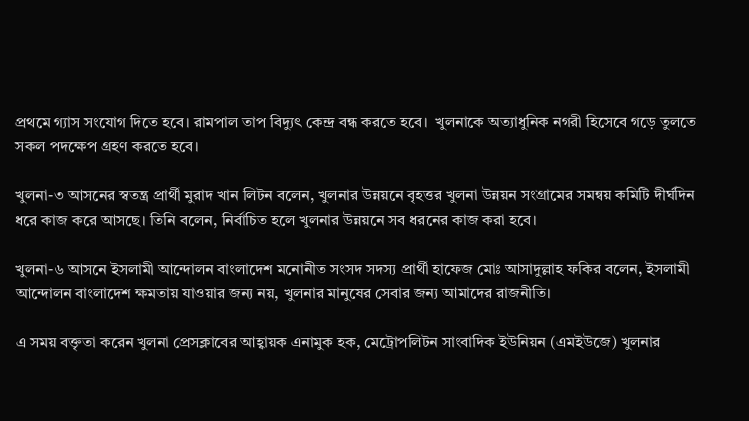প্রথমে গ্যাস সংযোগ দিতে হবে। রামপাল তাপ বিদ্যুৎ কেন্দ্র বন্ধ করতে হবে।  খুলনাকে অত্যাধুনিক নগরী হিসেবে গড়ে তুলতে সকল পদক্ষেপ গ্রহণ করতে হবে।

খুলনা-৩ আসনের স্বতন্ত্র প্রার্থী মুরাদ খান লিটন বলেন, খুলনার উন্নয়নে বৃহত্তর খুলনা উন্নয়ন সংগ্রামের সমন্বয় কমিটি দীর্ঘদিন ধরে কাজ করে আসছে। তিনি বলেন, নির্বাচিত হলে খুলনার উন্নয়নে সব ধরনের কাজ করা হবে।

খুলনা-৬ আসনে ইসলামী আন্দোলন বাংলাদেশ মনোনীত সংসদ সদস্য প্রার্থী হাফেজ মোঃ আসাদুল্লাহ ফকির বলেন, ইসলামী আন্দোলন বাংলাদেশ ক্ষমতায় যাওয়ার জন্য নয়, খুলনার মানুষের সেবার জন্য আমাদের রাজনীতি।

এ সময় বক্তৃতা করেন খুলনা প্রেসক্লাবের আহ্বায়ক এনামুক হক, মেট্রোপলিটন সাংবাদিক ইউনিয়ন (এমইউজে) খুলনার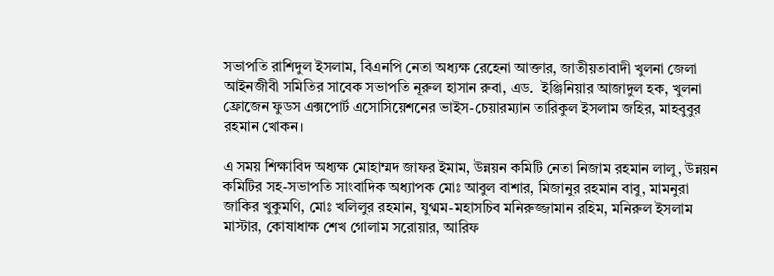সভাপতি রাশিদুল ইসলাম, বিএনপি নেতা অধ্যক্ষ রেহেনা আক্তার, জাতীয়তাবাদী খুলনা জেলা আইনজীবী সমিতির সাবেক সভাপতি নূরুল হাসান রুবা, এড.  ইঞ্জিনিয়ার আজাদুল হক, খুলনা ফ্রোজেন ফুডস এক্সপোর্ট এসোসিয়েশনের ভাইস-চেয়ারম্যান তারিকুল ইসলাম জহির, মাহবুবুর রহমান খোকন।

এ সময় শিক্ষাবিদ অধ্যক্ষ মোহাম্মদ জাফর ইমাম, উন্নয়ন কমিটি নেতা নিজাম রহমান লালু, উন্নয়ন কমিটির সহ-সভাপতি সাংবাদিক অধ্যাপক মোঃ আবুল বাশার, মিজানুর রহমান বাবু, মামনুরা জাকির খুকুমণি, মোঃ খলিলুর রহমান, যুগ্মম-মহাসচিব মনিরুজ্জামান রহিম, মনিরুল ইসলাম মাস্টার, কোষাধাক্ষ শেখ গোলাম সরোয়ার, আরিফ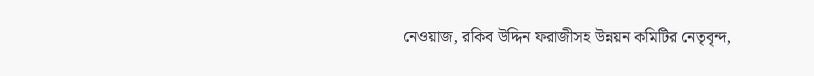নেওয়াজ, রকিব উদ্দিন ফরাজীসহ উন্নয়ন কমিটির নেতৃবৃন্দ,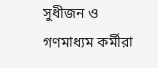সুধীজন ও গণমাধ্যম কর্মীরা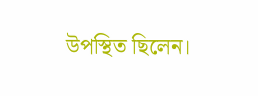উপস্থিত ছিলেন।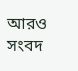আরও সংবদ